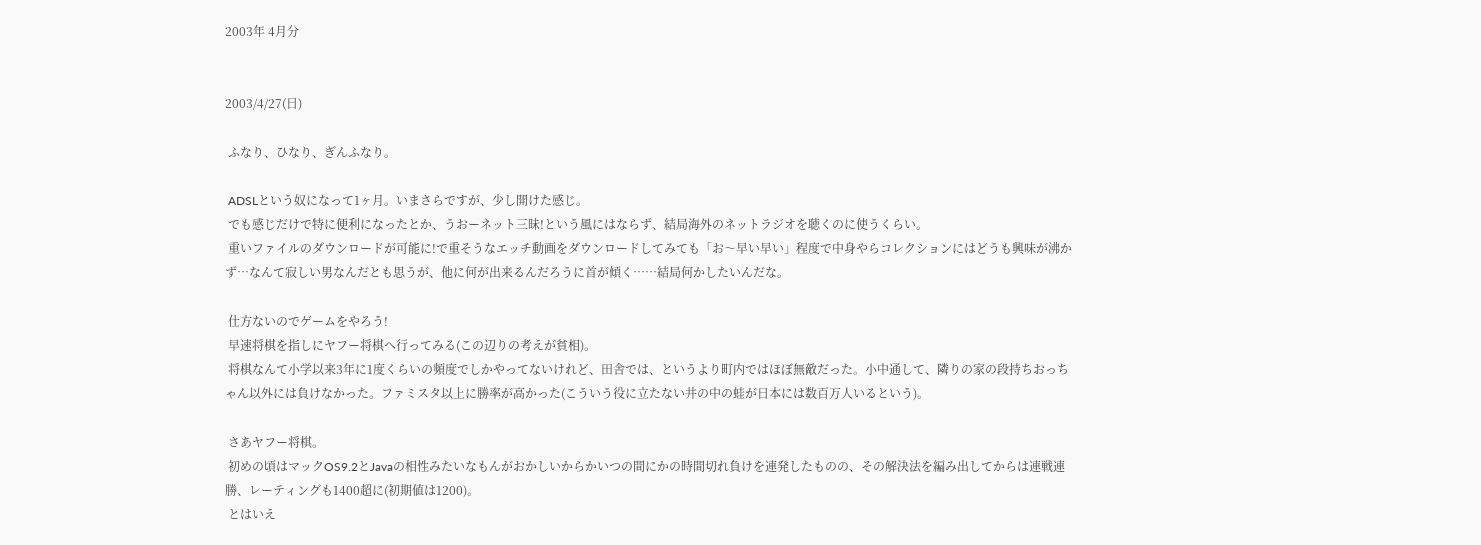2003年 4月分


2003/4/27(日)

 ふなり、ひなり、ぎんふなり。

 ADSLという奴になって1ヶ月。いまさらですが、少し開けた感じ。
 でも感じだけで特に便利になったとか、うおーネット三昧!という風にはならず、結局海外のネットラジオを聴くのに使うくらい。
 重いファイルのダウンロードが可能に!で重そうなエッチ動画をダウンロードしてみても「お〜早い早い」程度で中身やらコレクションにはどうも興味が沸かず…なんて寂しい男なんだとも思うが、他に何が出来るんだろうに首が傾く……結局何かしたいんだな。

 仕方ないのでゲームをやろう!
 早速将棋を指しにヤフー将棋へ行ってみる(この辺りの考えが貧相)。
 将棋なんて小学以来3年に1度くらいの頻度でしかやってないけれど、田舎では、というより町内ではほぼ無敵だった。小中通して、隣りの家の段持ちおっちゃん以外には負けなかった。ファミスタ以上に勝率が高かった(こういう役に立たない井の中の蛙が日本には数百万人いるという)。

 さあヤフー将棋。
 初めの頃はマックOS9.2とJavaの相性みたいなもんがおかしいからかいつの間にかの時間切れ負けを連発したものの、その解決法を編み出してからは連戦連勝、レーティングも1400超に(初期値は1200)。
 とはいえ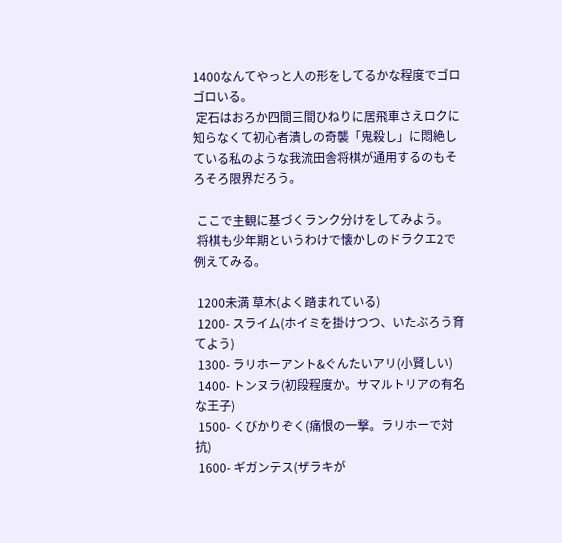1400なんてやっと人の形をしてるかな程度でゴロゴロいる。
 定石はおろか四間三間ひねりに居飛車さえロクに知らなくて初心者潰しの奇襲「鬼殺し」に悶絶している私のような我流田舎将棋が通用するのもそろそろ限界だろう。

 ここで主観に基づくランク分けをしてみよう。
 将棋も少年期というわけで懐かしのドラクエ2で例えてみる。

 1200未満 草木(よく踏まれている)
 1200- スライム(ホイミを掛けつつ、いたぶろう育てよう)
 1300- ラリホーアント&ぐんたいアリ(小賢しい)
 1400- トンヌラ(初段程度か。サマルトリアの有名な王子)
 1500- くびかりぞく(痛恨の一撃。ラリホーで対抗)
 1600- ギガンテス(ザラキが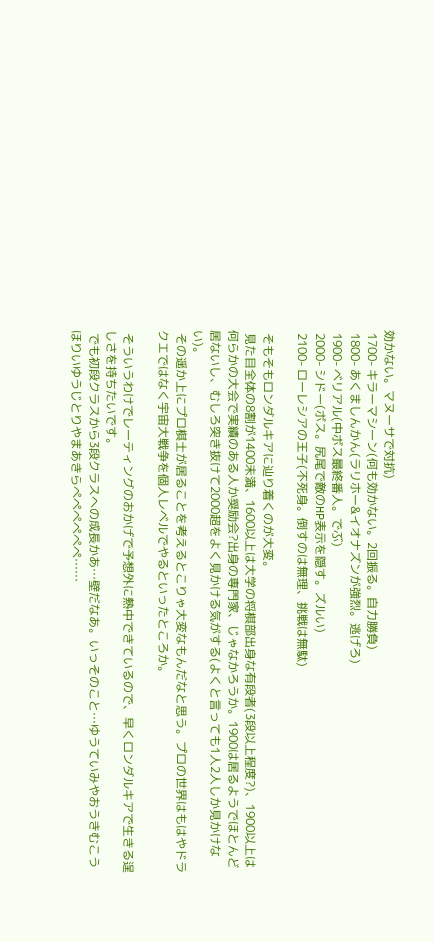効かない。マヌーサで対抗)
 1700- キラーマシーン(何も効かない。2回振る。自力勝負)
 1800- あくましんかん(ラリホー&イオナズンが強烈。逃げろ)
 1900- ベリアル(中ボス最終番人。でぶ)
 2000- シドー(ボス。尻尾で敵のHP表示を隠す。ズルい)
 2100- ローレシアの王子(不死身。倒すのは無理、挑戦は無駄)

 そもそもロンダルキアに辿り着くのが大変。
 見た目全体の8割が1400未満、1600以上は大学の将棋部出身な有段者(3段以上程度?)、1900以上は何らかの大会で実績のある人か奨励会?出身の専門家、じゃなかろうか。1900は居るようでほとんど居ないし、むしろ突き抜けて2000超をよく見かける気がする(よくと言っても1人2人しか見かけない)。
 その遥か上にプロ棋士が居ることを考えるとこりゃ大変なもんだなと思う。プロの世界はもはやドラクエではなく宇宙大戦争を個人レベルでやるといったところか。

 そういうわけでレーティングのおかげで予想外に熱中できているので、早くロンダルキアで生きる逞しさを持ちたいです。
 でも初段クラスから3段クラスへの成長かあ…壁だなあ。いっそのこと…ゆうていみやおうきむこうほりいゆうじとりやまあきらぺぺぺぺぺぺ……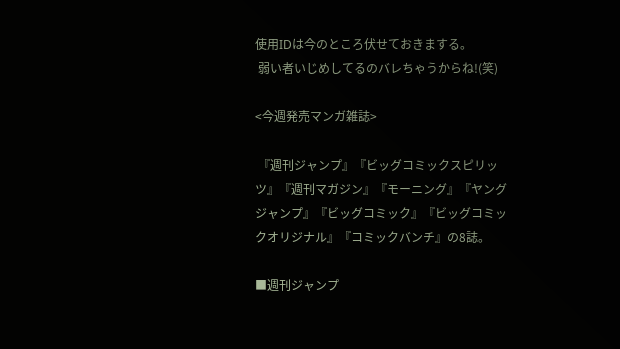使用IDは今のところ伏せておきまする。
 弱い者いじめしてるのバレちゃうからね!(笑)

<今週発売マンガ雑誌>

 『週刊ジャンプ』『ビッグコミックスピリッツ』『週刊マガジン』『モーニング』『ヤングジャンプ』『ビッグコミック』『ビッグコミックオリジナル』『コミックバンチ』の8誌。

■週刊ジャンプ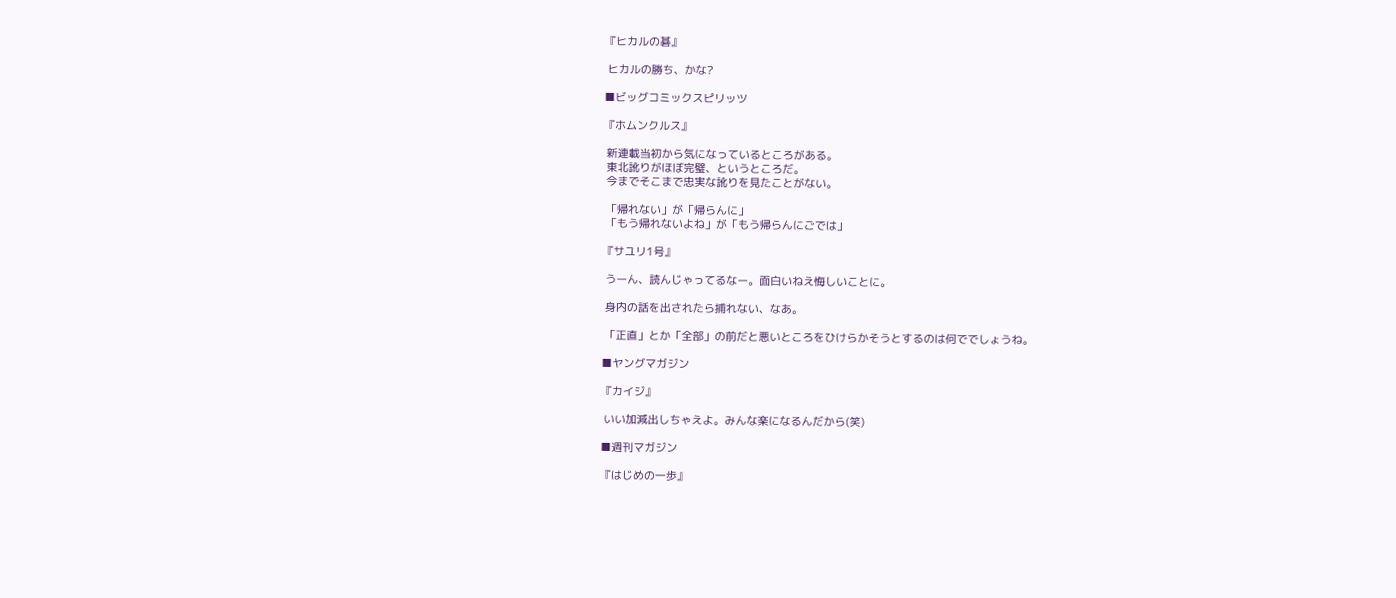『ヒカルの碁』

 ヒカルの勝ち、かな?

■ビッグコミックスピリッツ

『ホムンクルス』

 新連載当初から気になっているところがある。
 東北訛りがほぼ完璧、というところだ。
 今までそこまで忠実な訛りを見たことがない。

 「帰れない」が「帰らんに」
 「もう帰れないよね」が「もう帰らんにごでは」

『サユリ1号』

 うーん、読んじゃってるなー。面白いねえ悔しいことに。

 身内の話を出されたら捕れない、なあ。

 「正直」とか「全部」の前だと悪いところをひけらかそうとするのは何ででしょうね。

■ヤングマガジン

『カイジ』

 いい加減出しちゃえよ。みんな楽になるんだから(笑)

■週刊マガジン

『はじめの一歩』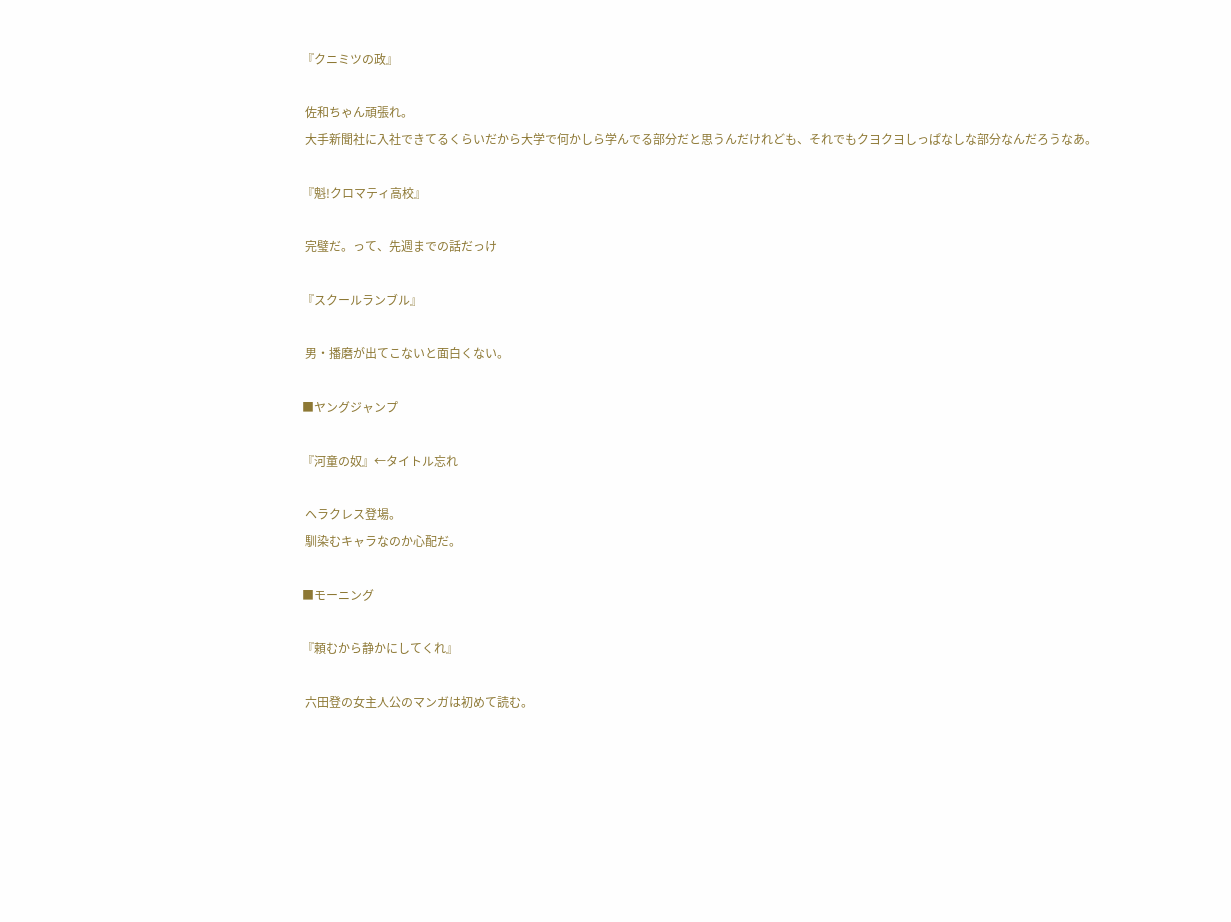『クニミツの政』

 佐和ちゃん頑張れ。
 大手新聞社に入社できてるくらいだから大学で何かしら学んでる部分だと思うんだけれども、それでもクヨクヨしっぱなしな部分なんだろうなあ。

『魁!クロマティ高校』

 完璧だ。って、先週までの話だっけ

『スクールランブル』

 男・播磨が出てこないと面白くない。

■ヤングジャンプ

『河童の奴』←タイトル忘れ

 ヘラクレス登場。
 馴染むキャラなのか心配だ。

■モーニング

『頼むから静かにしてくれ』

 六田登の女主人公のマンガは初めて読む。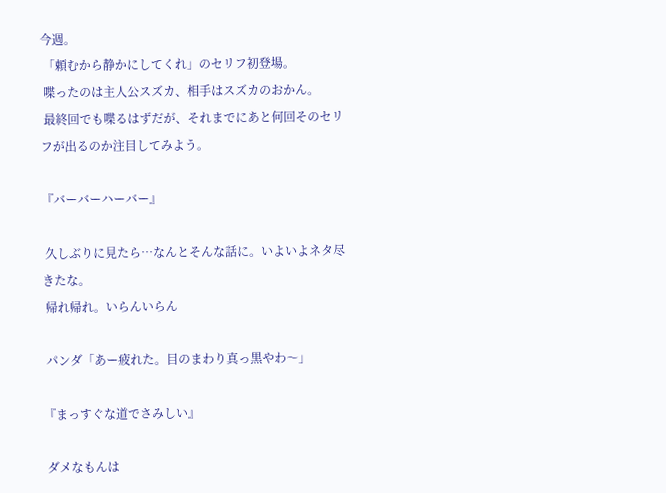今週。
 「頼むから静かにしてくれ」のセリフ初登場。
 喋ったのは主人公スズカ、相手はスズカのおかん。
 最終回でも喋るはずだが、それまでにあと何回そのセリフが出るのか注目してみよう。

『バーバーハーバー』

 久しぶりに見たら…なんとそんな話に。いよいよネタ尽きたな。
 帰れ帰れ。いらんいらん

 パンダ「あー疲れた。目のまわり真っ黒やわ〜」

『まっすぐな道でさみしい』

 ダメなもんは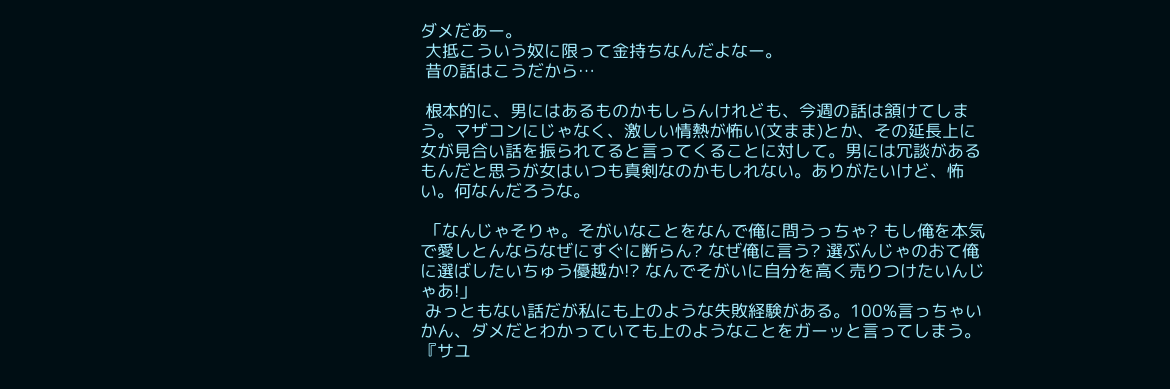ダメだあー。
 大抵こういう奴に限って金持ちなんだよなー。
 昔の話はこうだから…

 根本的に、男にはあるものかもしらんけれども、今週の話は頷けてしまう。マザコンにじゃなく、激しい情熱が怖い(文まま)とか、その延長上に女が見合い話を振られてると言ってくることに対して。男には冗談があるもんだと思うが女はいつも真剣なのかもしれない。ありがたいけど、怖い。何なんだろうな。

 「なんじゃそりゃ。そがいなことをなんで俺に問うっちゃ? もし俺を本気で愛しとんならなぜにすぐに断らん? なぜ俺に言う? 選ぶんじゃのおて俺に選ばしたいちゅう優越か!? なんでそがいに自分を高く売りつけたいんじゃあ!」
 みっともない話だが私にも上のような失敗経験がある。100%言っちゃいかん、ダメだとわかっていても上のようなことをガーッと言ってしまう。『サユ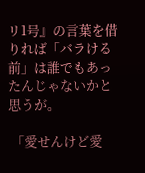リ1号』の言葉を借りれば「バラける前」は誰でもあったんじゃないかと思うが。

 「愛せんけど愛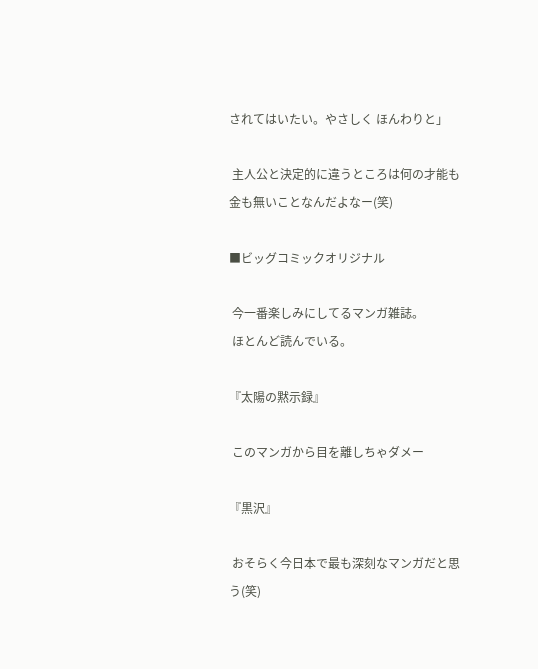されてはいたい。やさしく ほんわりと」

 主人公と決定的に違うところは何の才能も金も無いことなんだよなー(笑)

■ビッグコミックオリジナル

 今一番楽しみにしてるマンガ雑誌。
 ほとんど読んでいる。

『太陽の黙示録』

 このマンガから目を離しちゃダメー

『黒沢』

 おそらく今日本で最も深刻なマンガだと思う(笑)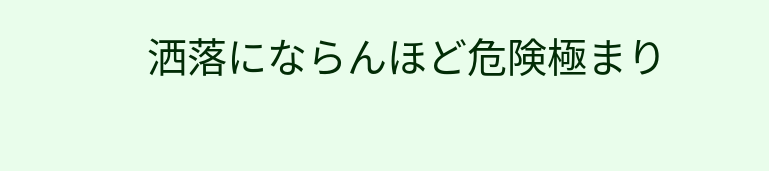洒落にならんほど危険極まり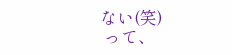ない(笑)
 って、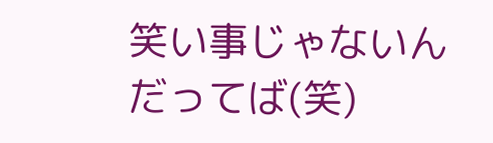笑い事じゃないんだってば(笑)